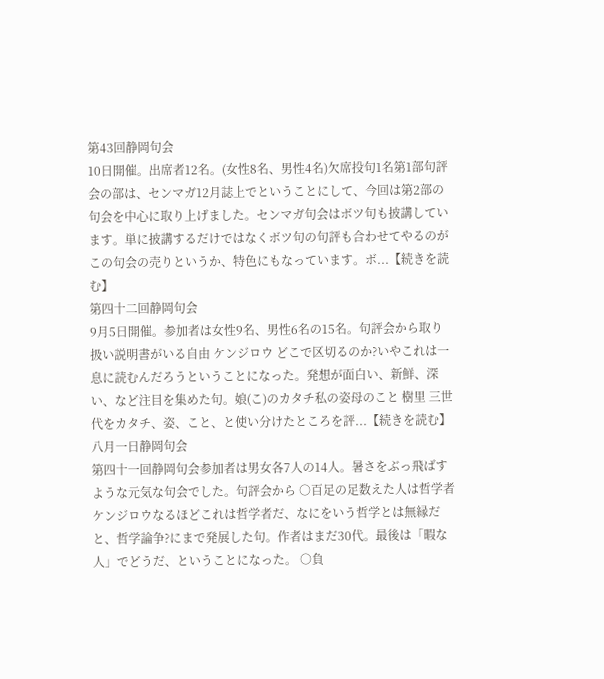第43回静岡句会
10日開催。出席者12名。(女性8名、男性4名)欠席投句1名第1部句評会の部は、センマガ12月誌上でということにして、今回は第2部の句会を中心に取り上げました。センマガ句会はボツ句も披講しています。単に披講するだけではなくボツ句の句評も合わせてやるのがこの句会の売りというか、特色にもなっています。ボ...【続きを読む】
第四十二回静岡句会
9月5日開催。参加者は女性9名、男性6名の15名。句評会から取り扱い説明書がいる自由 ケンジロウ どこで区切るのか?いやこれは一息に読むんだろうということになった。発想が面白い、新鮮、深い、など注目を集めた句。娘(こ)のカタチ私の姿母のこと 樹里 三世代をカタチ、姿、こと、と使い分けたところを評...【続きを読む】
八月一日静岡句会
第四十一回静岡句会参加者は男女各7人の14人。暑さをぶっ飛ばすような元気な句会でした。句評会から ○百足の足数えた人は哲学者 ケンジロウなるほどこれは哲学者だ、なにをいう哲学とは無縁だと、哲学論争?にまで発展した句。作者はまだ30代。最後は「暇な人」でどうだ、ということになった。 ○負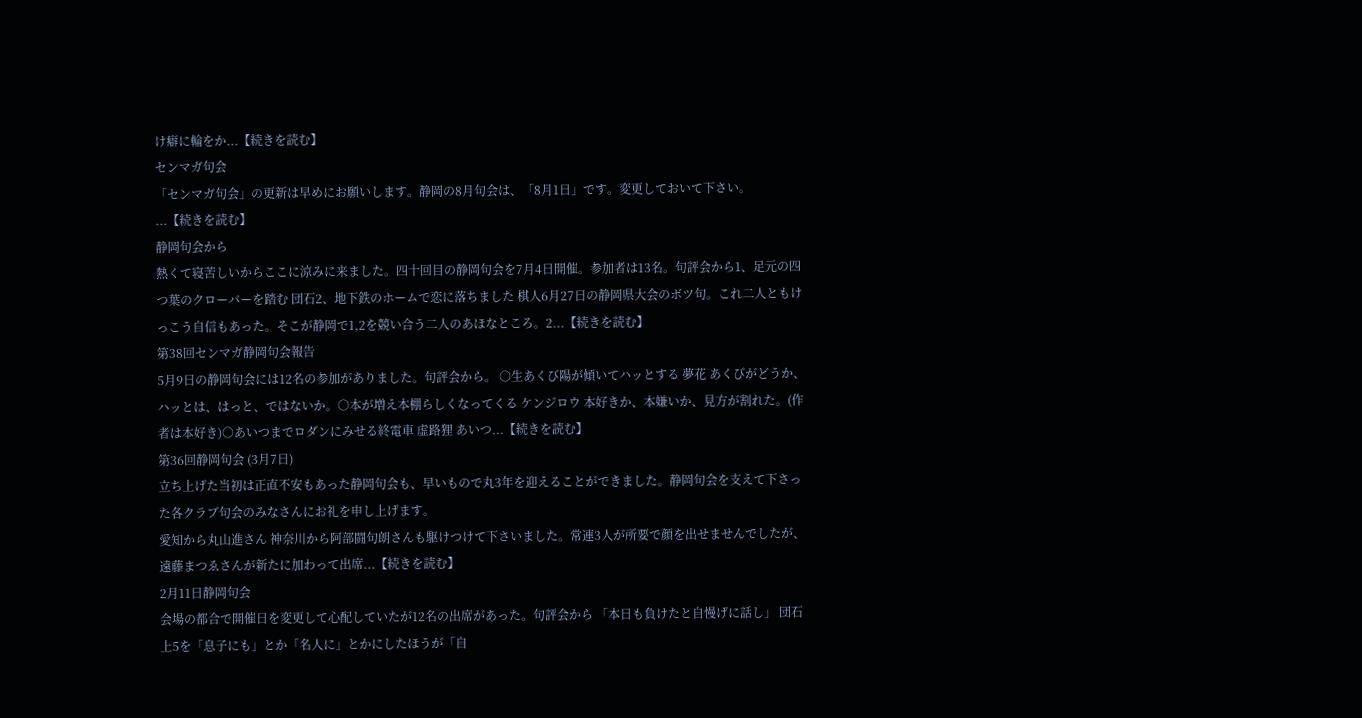け癖に輪をか...【続きを読む】
センマガ句会
「センマガ句会」の更新は早めにお願いします。静岡の8月句会は、「8月1日」です。変更しておいて下さい。
...【続きを読む】
静岡句会から
熱くて寝苦しいからここに涼みに来ました。四十回目の静岡句会を7月4日開催。参加者は13名。句評会から1、足元の四つ葉のクローバーを踏む 団石2、地下鉄のホームで恋に落ちました 棋人6月27日の静岡県大会のボツ句。これ二人ともけっこう自信もあった。そこが静岡で1,2を競い合う二人のあほなところ。2...【続きを読む】
第38回センマガ静岡句会報告
5月9日の静岡句会には12名の参加がありました。句評会から。 ○生あくび陽が傾いてハッとする 夢花 あくびがどうか、ハッとは、はっと、ではないか。○本が増え本棚らしくなってくる ケンジロウ 本好きか、本嫌いか、見方が割れた。(作者は本好き)○あいつまでロダンにみせる終電車 虚路狸 あいつ...【続きを読む】
第36回静岡句会 (3月7日)
立ち上げた当初は正直不安もあった静岡句会も、早いもので丸3年を迎えることができました。静岡句会を支えて下さった各クラブ句会のみなさんにお礼を申し上げます。
愛知から丸山進さん 神奈川から阿部闘句朗さんも駆けつけて下さいました。常連3人が所要で顔を出せませんでしたが、遠藤まつゑさんが新たに加わって出席...【続きを読む】
2月11日静岡句会
会場の都合で開催日を変更して心配していたが12名の出席があった。句評会から 「本日も負けたと自慢げに話し」 団石上5を「息子にも」とか「名人に」とかにしたほうが「自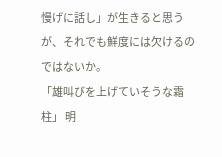慢げに話し」が生きると思うが、それでも鮮度には欠けるのではないか。
「雄叫びを上げていそうな霜柱」 明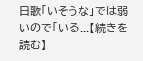日歌「いそうな」では弱いので「いる...【続きを読む】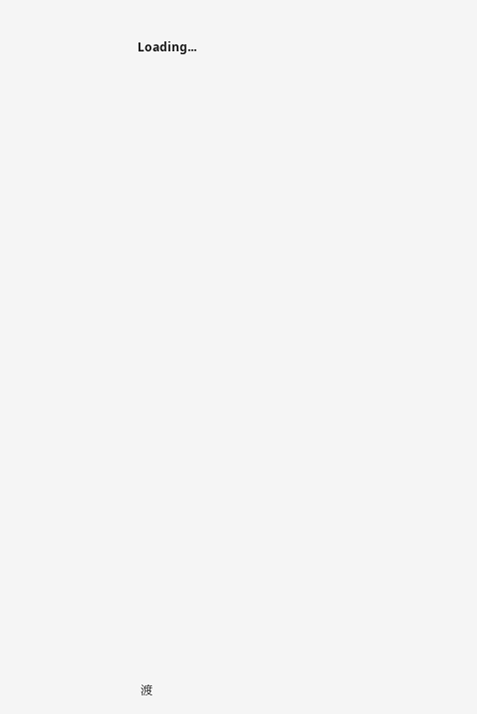Loading...




































渡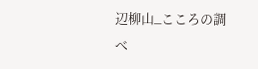辺柳山_こころの調べ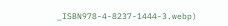_ISBN978-4-8237-1444-3.webp)